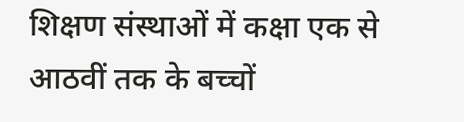शिक्षण संस्थाओं में कक्षा एक से आठवीं तक के बच्चों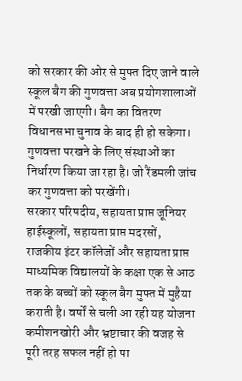को सरकार की ओर से मुफ्त दिए जाने वाले स्कूल बैग की गुणवत्ता अब प्रयोगशालाओं में परखी जाएगी। बैग का वितरण विधानसभा चुनाव के बाद ही हो सकेगा। गुणवत्ता परखने के लिए संस्थाओं का निर्धारण किया जा रहा है। जो रैंडमली जांच कर गुणवत्ता को परखेंगी।
सरकार परिषदीय, सहायता प्राप्त जूनियर हाईस्कूलों, सहायता प्राप्त मदरसों, राजकीय इंटर कॉलेजों और सहायता प्राप्त माध्यमिक विद्यालयों के कक्षा एक से आठ तक के बच्चों को स्कूल बैग मुफ्त में मुहैया कराती है। वर्षों से चली आ रही यह योजना कमीशनखोरी और भ्रष्टाचार की वजह से पूरी तरह सफल नहीं हो पा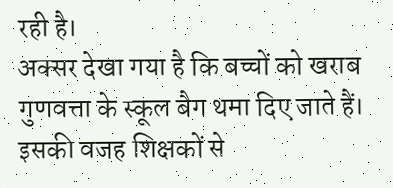रही है।
अक्सर देखा गया है कि बच्चों को खराब गुणवत्ता के स्कूल बैग थमा दिए जाते हैं। इसकी वजह शिक्षकों से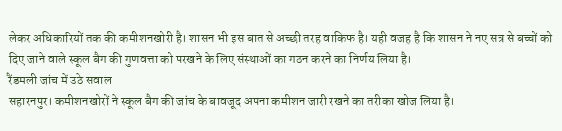लेकर अधिकारियों तक की कमीशनखोरी है। शासन भी इस बात से अच्छी तरह वाकिफ है। यही वजह है कि शासन ने नए सत्र से बच्चों को दिए जाने वाले स्कूल बैग की गुणवत्ता को परखने के लिए संस्थाओं का गठन करने का निर्णय लिया है।
रैंडमली जांच में उठे सवाल
सहारनपुर। कमीशनखोरों ने स्कूल बैग की जांच के बावजूद अपना कमीशन जारी रखने का तरीका खोज लिया है।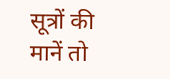सूत्रों की मानें तो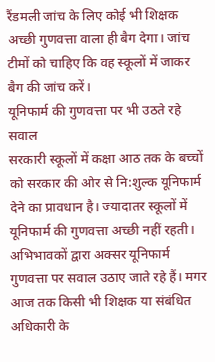रैंडमली जांच के लिए कोई भी शिक्षक अच्छी गुणवत्ता वाला ही बैग देगा। जांच टीमों को चाहिए कि वह स्कूलों में जाकर बैग की जांच करें।
यूनिफार्म की गुणवत्ता पर भी उठते रहे सवाल
सरकारी स्कूलों में कक्षा आठ तक के बच्चों को सरकार की ओर से नि:शुल्क यूनिफार्म देने का प्रावधान है। ज्यादातर स्कूलों में यूनिफार्म की गुणवत्ता अच्छी नहीं रहती। अभिभावकों द्वारा अक्सर यूनिफार्म गुणवत्ता पर सवाल उठाए जाते रहे हैं। मगर आज तक किसी भी शिक्षक या संबंधित अधिकारी के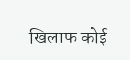खिलाफ कोई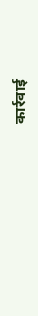कार्रवाई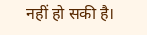नहीं हो सकी है।